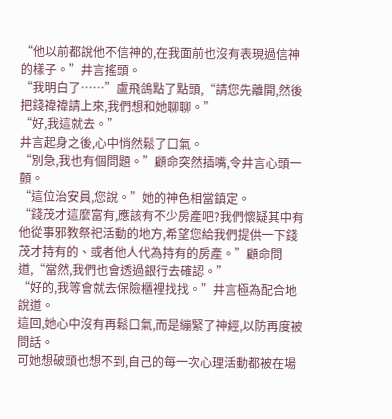“他以前都說他不信神的,在我面前也沒有表現過信神的樣子。”井言搖頭。
“我明白了……”盧飛鴿點了點頭,“請您先離開,然後把錢禕禕請上來,我們想和她聊聊。”
“好,我這就去。”
井言起身之後,心中悄然鬆了口氣。
“別急,我也有個問題。”顧命突然插嘴,令井言心頭一顫。
“這位治安員,您說。”她的神色相當鎮定。
“錢茂才這麼富有,應該有不少房產吧?我們懷疑其中有他從事邪教祭祀活動的地方,希望您給我們提供一下錢茂才持有的、或者他人代為持有的房產。”顧命問道,“當然,我們也會透過銀行去確認。”
“好的,我等會就去保險櫃裡找找。”井言極為配合地說道。
這回,她心中沒有再鬆口氣,而是繃緊了神經,以防再度被問話。
可她想破頭也想不到,自己的每一次心理活動都被在場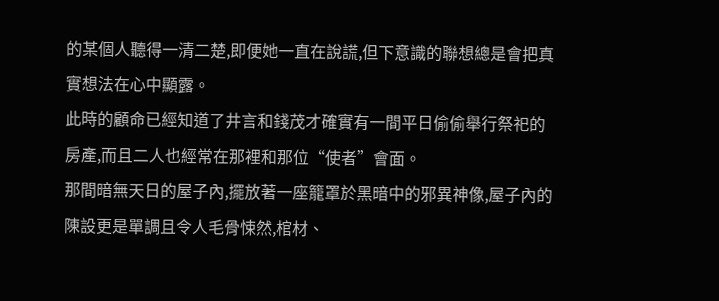的某個人聽得一清二楚,即便她一直在說謊,但下意識的聯想總是會把真實想法在心中顯露。
此時的顧命已經知道了井言和錢茂才確實有一間平日偷偷舉行祭祀的房產,而且二人也經常在那裡和那位“使者”會面。
那間暗無天日的屋子內,擺放著一座籠罩於黑暗中的邪異神像,屋子內的陳設更是單調且令人毛骨悚然,棺材、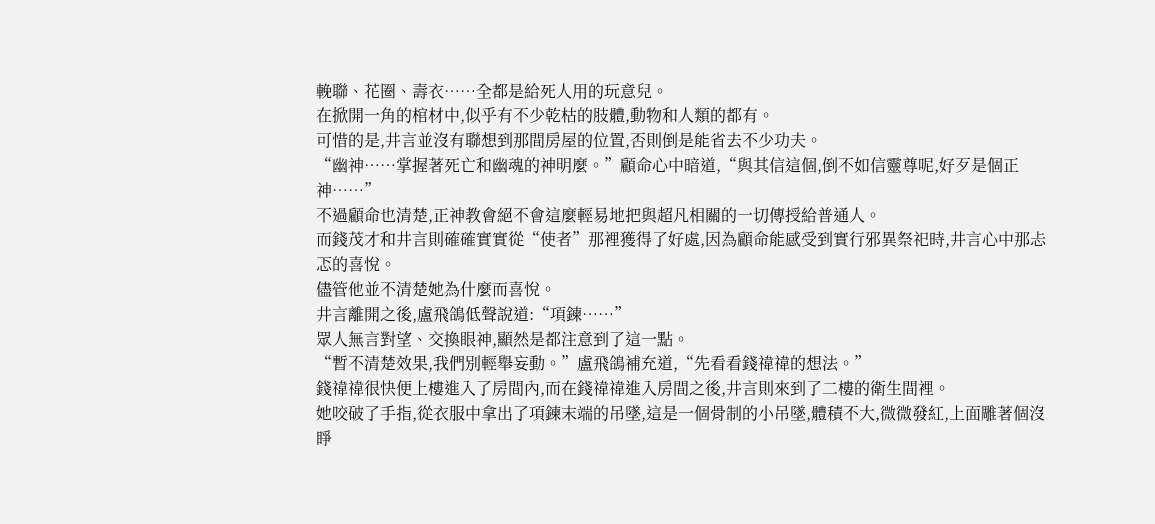輓聯、花圈、壽衣……全都是給死人用的玩意兒。
在掀開一角的棺材中,似乎有不少乾枯的肢體,動物和人類的都有。
可惜的是,井言並沒有聯想到那間房屋的位置,否則倒是能省去不少功夫。
“幽神……掌握著死亡和幽魂的神明麼。”顧命心中暗道,“與其信這個,倒不如信靈尊呢,好歹是個正神……”
不過顧命也清楚,正神教會絕不會這麼輕易地把與超凡相關的一切傳授給普通人。
而錢茂才和井言則確確實實從“使者”那裡獲得了好處,因為顧命能感受到實行邪異祭祀時,井言心中那忐忑的喜悅。
儘管他並不清楚她為什麼而喜悅。
井言離開之後,盧飛鴿低聲說道:“項鍊……”
眾人無言對望、交換眼神,顯然是都注意到了這一點。
“暫不清楚效果,我們別輕舉妄動。”盧飛鴿補充道,“先看看錢禕禕的想法。”
錢禕禕很快便上樓進入了房間內,而在錢禕禕進入房間之後,井言則來到了二樓的衛生間裡。
她咬破了手指,從衣服中拿出了項鍊末端的吊墜,這是一個骨制的小吊墜,體積不大,微微發紅,上面雕著個沒睜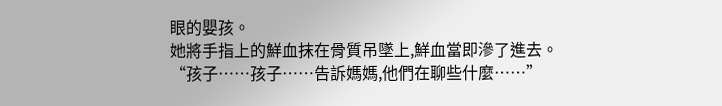眼的嬰孩。
她將手指上的鮮血抹在骨質吊墜上,鮮血當即滲了進去。
“孩子……孩子……告訴媽媽,他們在聊些什麼……”